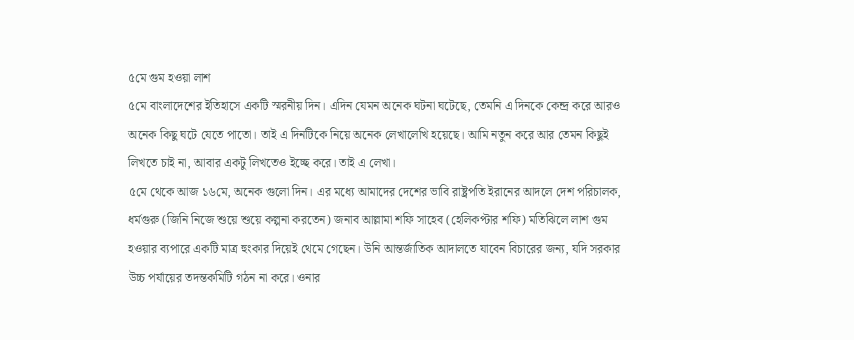৫মে গুম হওয়া লাশ
৫মে বাংলাদেশের ইতিহাসে একটি স্মরনীয় দিন। এদিন যেমন অনেক ঘটনা ঘটেছে, তেমনি এ দিনকে কেন্দ্র করে আরও অনেক কিছু ঘটে যেতে পাতো। তাই এ দিনটিকে নিয়ে অনেক লেখালেখি হয়েছে। আমি নতুন করে আর তেমন কিছুই লিখতে চাই না, আবার একটু লিখতেও ইচ্ছে করে। তাই এ লেখা।
৫মে থেকে আজ ১৬মে, অনেক গুলো দিন। এর মধ্যে আমাদের দেশের ভাবি রাষ্ট্রপতি ইরানের আদলে দেশ পরিচালক, ধর্মগুরু (জিনি নিজে শুয়ে শুয়ে কল্পনা করতেন) জনাব আল্লামা শফি সাহেব (হেলিকপ্টার শফি) মতিঝিলে লাশ গুম হওয়ার ব্যপারে একটি মাত্র হুংকার দিয়েই থেমে গেছেন। উনি আন্তর্জাতিক আদালতে যাবেন বিচারের জন্য, যদি সরকার উচ্চ পর্যায়ের তদন্তকমিটি গঠন না করে। ওনার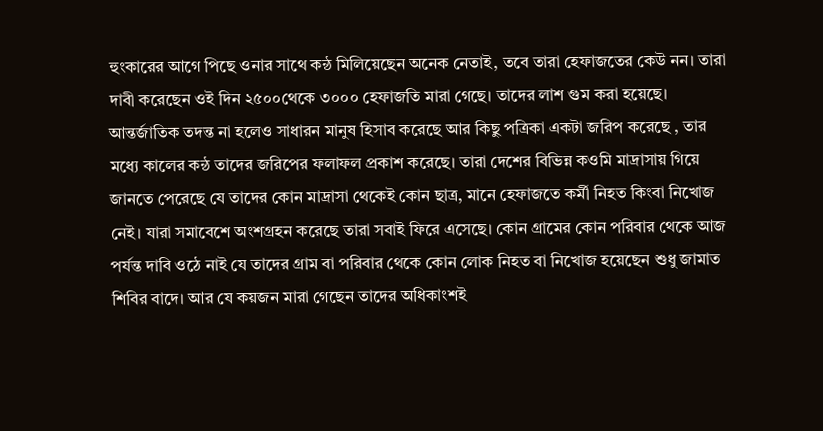হুংকারের আগে পিছে ওনার সাথে কন্ঠ মিলিয়েছেন অনেক নেতাই, তবে তারা হেফাজতের কেউ নন। তারা দাবী করেছেন ওই দিন ২৫০০থেকে ৩০০০ হেফাজতি মারা গেছে। তাদের লাশ গুম করা হয়েছে। আন্তর্জাতিক তদন্ত না হলেও সাধারন মানুষ হিসাব করেছে আর কিছু পত্রিকা একটা জরিপ করেছে , তার মধ্যে কালের কন্ঠ তাদের জরিপের ফলাফল প্রকাশ করেছে। তারা দেশের বিভিন্ন কওমি মাদ্রাসায় গিয়ে জানতে পেরেছে যে তাদের কোন মাদ্রাসা থেকেই কোন ছাত্র, মানে হেফাজতে কর্মী নিহত কিংবা নিখোজ নেই। যারা সমাবেশে অংশগ্রহন করেছে তারা সবাই ফিরে এসেছে। কোন গ্রামের কোন পরিবার থেকে আজ পর্যন্ত দাবি ওঠে নাই যে তাদের গ্রাম বা পরিবার থেকে কোন লোক নিহত বা নিখোজ হয়েছেন শুধু জামাত শিবির বাদে। আর যে কয়জন মারা গেছেন তাদের অধিকাংশই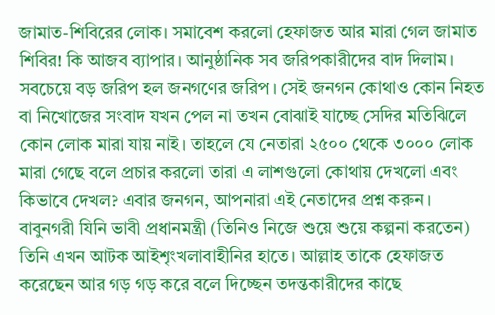জামাত-শিবিরের লোক। সমাবেশ করলো হেফাজত আর মারা গেল জামাত শিবির! কি আজব ব্যাপার। আনুষ্ঠানিক সব জরিপকারীদের বাদ দিলাম। সবচেয়ে বড় জরিপ হল জনগণের জরিপ। সেই জনগন কোথাও কোন নিহত বা নিখোজের সংবাদ যখন পেল না তখন বোঝাই যাচ্ছে সেদির মতিঝিলে কোন লোক মারা যায় নাই। তাহলে যে নেতারা ২৫০০ থেকে ৩০০০ লোক মারা গেছে বলে প্রচার করলো তারা এ লাশগুলো কোথায় দেখলো এবং কিভাবে দেখল? এবার জনগন, আপনারা এই নেতাদের প্রশ্ন করুন।
বাবুনগরী যিনি ভাবী প্রধানমন্ত্রী (তিনিও নিজে শুয়ে শুয়ে কল্পনা করতেন) তিনি এখন আটক আইশৃংখলাবাহীনির হাতে। আল্লাহ তাকে হেফাজত করেছেন আর গড় গড় করে বলে দিচ্ছেন তদন্তকারীদের কাছে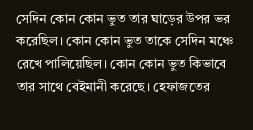সেদিন কোন কোন ভুত তার ঘাড়ের উপর ভর করেছিল। কোন কোন ভুত তাকে সেদিন মঞ্চে রেখে পালিয়েছিল। কোন কোন ভুত কিভাবে তার সাথে বেইমানী করেছে। হেফাজতের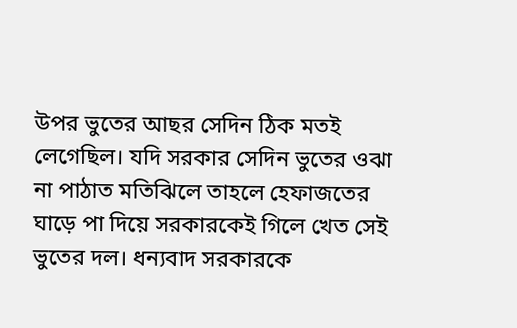উপর ভুতের আছর সেদিন ঠিক মতই লেগেছিল। যদি সরকার সেদিন ভুতের ওঝা না পাঠাত মতিঝিলে তাহলে হেফাজতের ঘাড়ে পা দিয়ে সরকারকেই গিলে খেত সেই ভুতের দল। ধন্যবাদ সরকারকে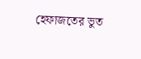হেফাজতের ভুত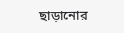ছাড়ানোর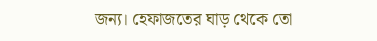জন্য। হেফাজতের ঘাড় থেকে তো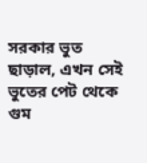সরকার ভুত ছাড়াল, এখন সেই ভুতের পেট থেকে গুম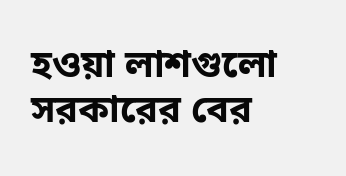হওয়া লাশগুলো সরকারের বের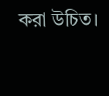করা উচিত।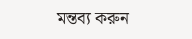মন্তব্য করুন